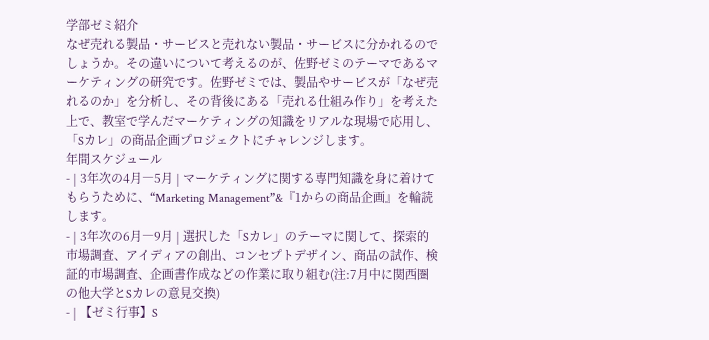学部ゼミ紹介
なぜ売れる製品・サービスと売れない製品・サービスに分かれるのでしょうか。その違いについて考えるのが、佐野ゼミのテーマであるマーケティングの研究です。佐野ゼミでは、製品やサービスが「なぜ売れるのか」を分析し、その背後にある「売れる仕組み作り」を考えた上で、教室で学んだマーケティングの知識をリアルな現場で応用し、「Sカレ」の商品企画プロジェクトにチャレンジします。
年間スケジュール
- | 3年次の4月―5月 | マーケティングに関する専門知識を身に着けてもらうために、“Marketing Management”&『1からの商品企画』を輪読します。
- | 3年次の6月―9月 | 選択した「Sカレ」のテーマに関して、探索的市場調査、アイディアの創出、コンセプトデザイン、商品の試作、検証的市場調査、企画書作成などの作業に取り組む(注:7月中に関西圏の他大学とSカレの意見交換)
- | 【ゼミ行事】S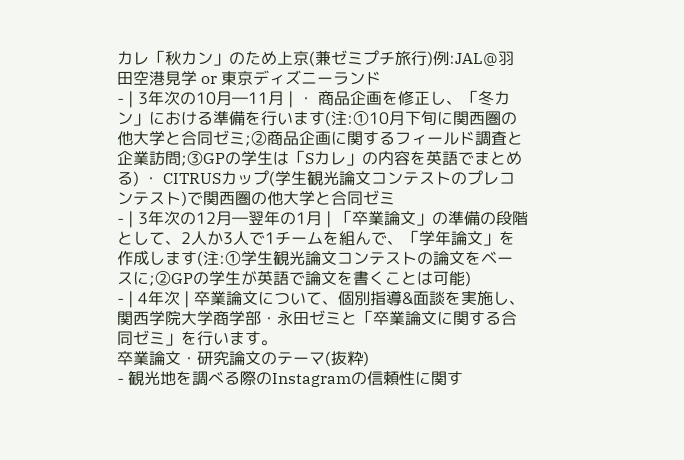カレ「秋カン」のため上京(兼ゼミプチ旅行)例:JAL@羽田空港見学 or 東京ディズニーランド
- | 3年次の10月―11月 | ・ 商品企画を修正し、「冬カン」における準備を行います(注:①10月下旬に関西圏の他大学と合同ゼミ;②商品企画に関するフィールド調査と企業訪問;③GPの学生は「Sカレ」の内容を英語でまとめる) ・ CITRUSカップ(学生観光論文コンテストのプレコンテスト)で関西圏の他大学と合同ゼミ
- | 3年次の12月―翌年の1月 | 「卒業論文」の準備の段階として、2人か3人で1チームを組んで、「学年論文」を作成します(注:①学生観光論文コンテストの論文をベースに;②GPの学生が英語で論文を書くことは可能)
- | 4年次 | 卒業論文について、個別指導&面談を実施し、関西学院大学商学部・永田ゼミと「卒業論文に関する合同ゼミ」を行います。
卒業論文・研究論文のテーマ(抜粋)
- 観光地を調べる際のInstagramの信頼性に関す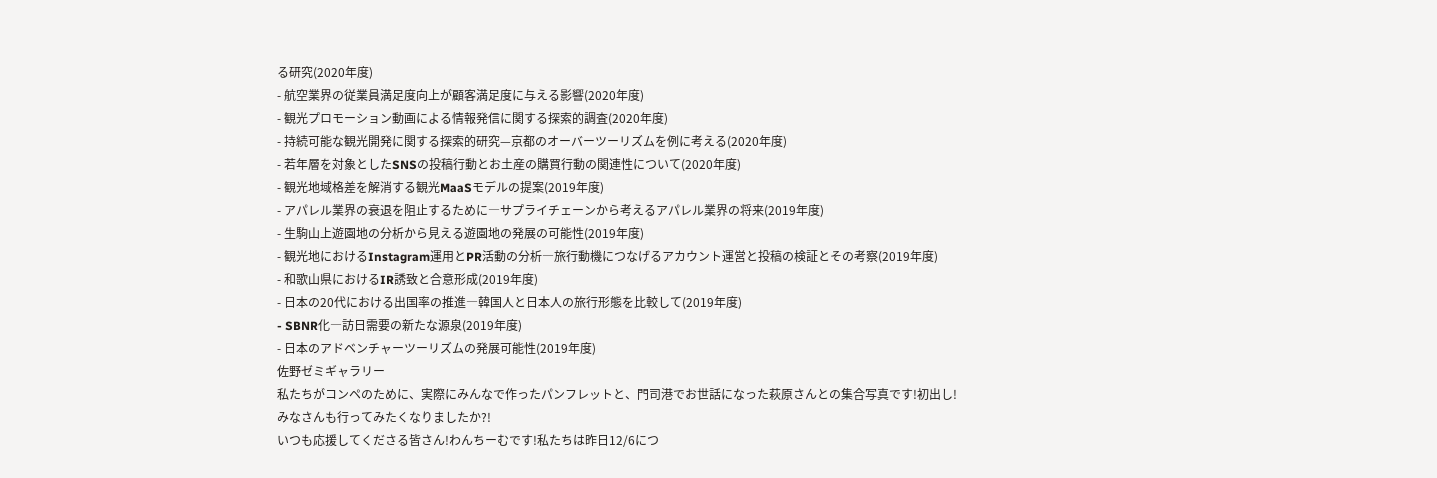る研究(2020年度)
- 航空業界の従業員満足度向上が顧客満足度に与える影響(2020年度)
- 観光プロモーション動画による情報発信に関する探索的調査(2020年度)
- 持続可能な観光開発に関する探索的研究—京都のオーバーツーリズムを例に考える(2020年度)
- 若年層を対象としたSNSの投稿行動とお土産の購買行動の関連性について(2020年度)
- 観光地域格差を解消する観光MaaSモデルの提案(2019年度)
- アパレル業界の衰退を阻止するために―サプライチェーンから考えるアパレル業界の将来(2019年度)
- 生駒山上遊園地の分析から見える遊園地の発展の可能性(2019年度)
- 観光地におけるInstagram運用とPR活動の分析―旅行動機につなげるアカウント運営と投稿の検証とその考察(2019年度)
- 和歌山県におけるIR誘致と合意形成(2019年度)
- 日本の20代における出国率の推進―韓国人と日本人の旅行形態を比較して(2019年度)
- SBNR化―訪日需要の新たな源泉(2019年度)
- 日本のアドベンチャーツーリズムの発展可能性(2019年度)
佐野ゼミギャラリー
私たちがコンペのために、実際にみんなで作ったパンフレットと、門司港でお世話になった萩原さんとの集合写真です!初出し!
みなさんも行ってみたくなりましたか?!
いつも応援してくださる皆さん!わんちーむです!私たちは昨日12/6につ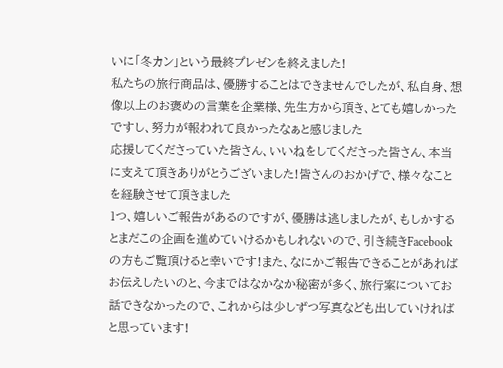いに「冬カン」という最終プレゼンを終えました!
私たちの旅行商品は、優勝することはできませんでしたが、私自身、想像以上のお褒めの言葉を企業様、先生方から頂き、とても嬉しかったですし、努力が報われて良かったなぁと感じました
応援してくださっていた皆さん、いいねをしてくださった皆さん、本当に支えて頂きありがとうございました!皆さんのおかげで、様々なことを経験させて頂きました
1つ、嬉しいご報告があるのですが、優勝は逃しましたが、もしかするとまだこの企画を進めていけるかもしれないので、引き続きFacebookの方もご覧頂けると幸いです!また、なにかご報告できることがあればお伝えしたいのと、今まではなかなか秘密が多く、旅行案についてお話できなかったので、これからは少しずつ写真なども出していければと思っています!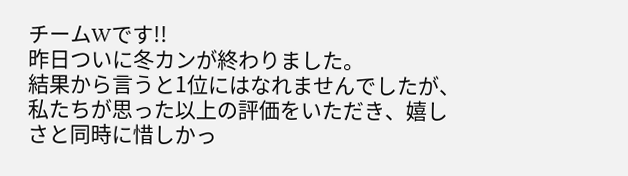チームWです!!
昨日ついに冬カンが終わりました。
結果から言うと1位にはなれませんでしたが、私たちが思った以上の評価をいただき、嬉しさと同時に惜しかっ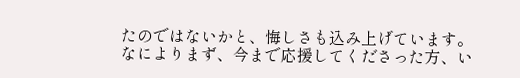たのではないかと、悔しさも込み上げています。
なによりまず、今まで応援してくださった方、い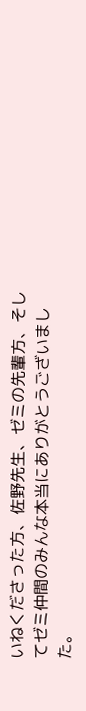いねくださった方、佐野先生、ゼミの先輩方、そしてゼミ仲間のみんな本当にありがとうございました。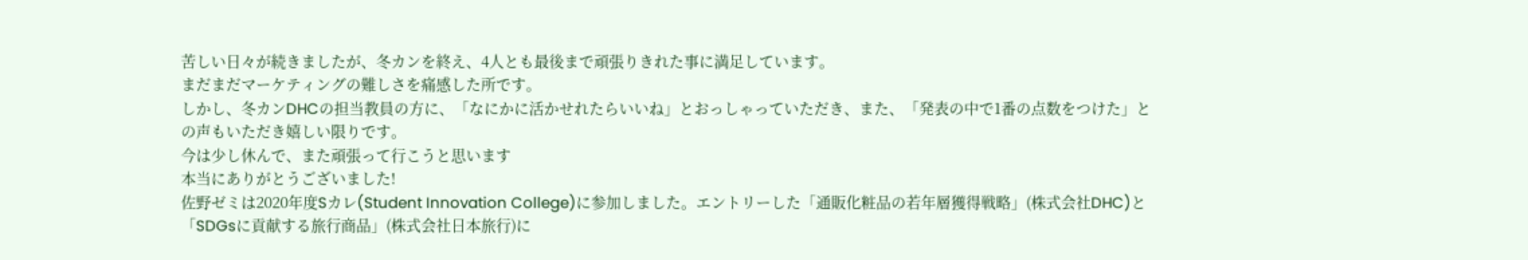苦しい日々が続きましたが、冬カンを終え、4人とも最後まで頑張りきれた事に満足しています。
まだまだマーケティングの難しさを痛感した所です。
しかし、冬カンDHCの担当教員の方に、「なにかに活かせれたらいいね」とおっしゃっていただき、また、「発表の中で1番の点数をつけた」との声もいただき嬉しい限りです。
今は少し休んで、また頑張って行こうと思います
本当にありがとうございました!
佐野ゼミは2020年度Sカレ(Student Innovation College)に参加しました。エントリーした「通販化粧品の若年層獲得戦略」(株式会社DHC)と「SDGsに貢献する旅行商品」(株式会社日本旅行)に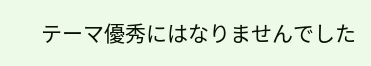テーマ優秀にはなりませんでした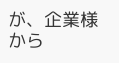が、企業様から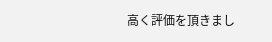高く評価を頂きまし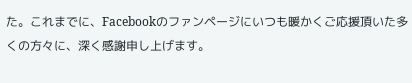た。これまでに、Facebookのファンページにいつも暖かくご応援頂いた多くの方々に、深く感謝申し上げます。